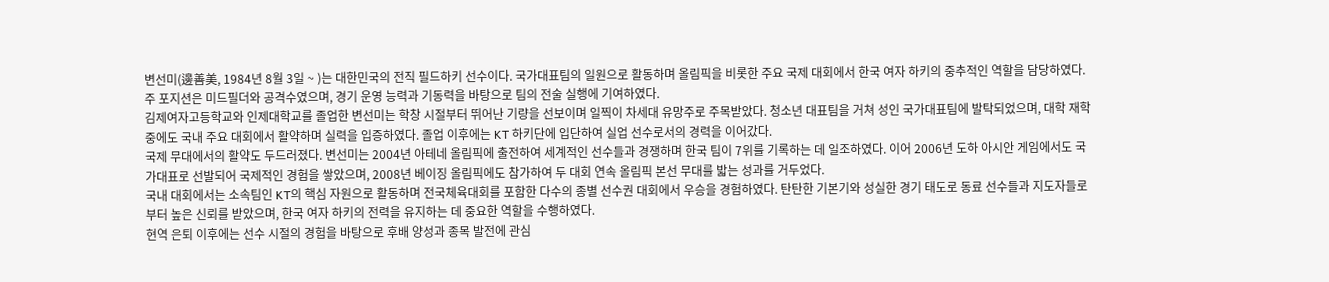변선미(邊善美, 1984년 8월 3일 ~ )는 대한민국의 전직 필드하키 선수이다. 국가대표팀의 일원으로 활동하며 올림픽을 비롯한 주요 국제 대회에서 한국 여자 하키의 중추적인 역할을 담당하였다. 주 포지션은 미드필더와 공격수였으며, 경기 운영 능력과 기동력을 바탕으로 팀의 전술 실행에 기여하였다.
김제여자고등학교와 인제대학교를 졸업한 변선미는 학창 시절부터 뛰어난 기량을 선보이며 일찍이 차세대 유망주로 주목받았다. 청소년 대표팀을 거쳐 성인 국가대표팀에 발탁되었으며, 대학 재학 중에도 국내 주요 대회에서 활약하며 실력을 입증하였다. 졸업 이후에는 KT 하키단에 입단하여 실업 선수로서의 경력을 이어갔다.
국제 무대에서의 활약도 두드러졌다. 변선미는 2004년 아테네 올림픽에 출전하여 세계적인 선수들과 경쟁하며 한국 팀이 7위를 기록하는 데 일조하였다. 이어 2006년 도하 아시안 게임에서도 국가대표로 선발되어 국제적인 경험을 쌓았으며, 2008년 베이징 올림픽에도 참가하여 두 대회 연속 올림픽 본선 무대를 밟는 성과를 거두었다.
국내 대회에서는 소속팀인 KT의 핵심 자원으로 활동하며 전국체육대회를 포함한 다수의 종별 선수권 대회에서 우승을 경험하였다. 탄탄한 기본기와 성실한 경기 태도로 동료 선수들과 지도자들로부터 높은 신뢰를 받았으며, 한국 여자 하키의 전력을 유지하는 데 중요한 역할을 수행하였다.
현역 은퇴 이후에는 선수 시절의 경험을 바탕으로 후배 양성과 종목 발전에 관심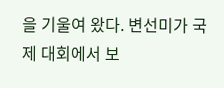을 기울여 왔다. 변선미가 국제 대회에서 보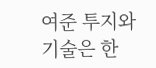여준 투지와 기술은 한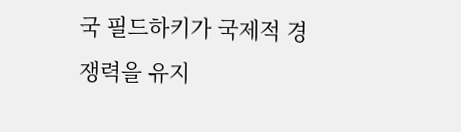국 필드하키가 국제적 경쟁력을 유지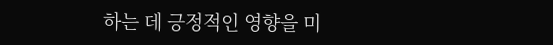하는 데 긍정적인 영향을 미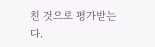친 것으로 평가받는다.